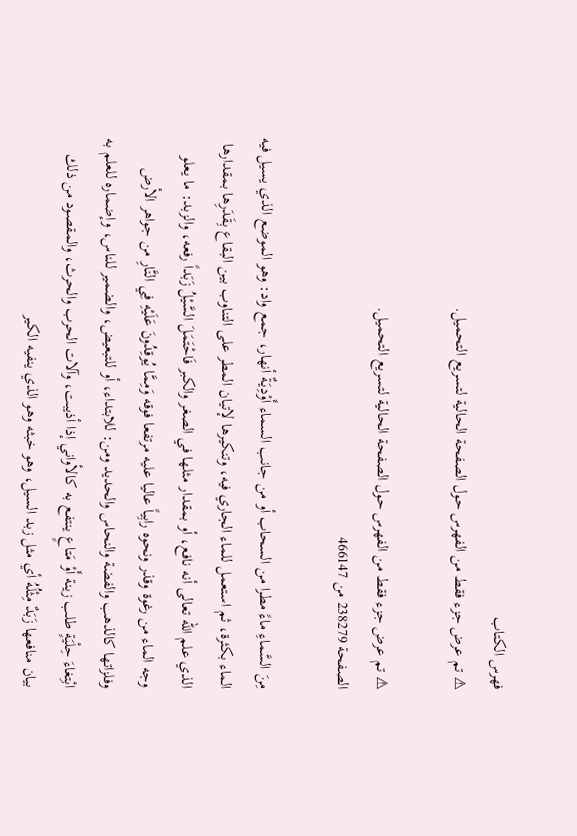فهرس الكتاب
⚠ تم عرض جزء فقط من الفهرس حول الصفحة الحالية لتسريع التحميل.

⚠ تم عرض جزء فقط من الفهرس حول الصفحة الحالية لتسريع التحميل.
الصفحة 238279 من 466147

مِنَ السَّماءِ ماءً مطرا من السحاب أو من جانب السماء أَوْدِيَةٌ أنهار، جمع واد: وهو الموضع الذي يسيل فيه الماء بكثرة، ثم استعمل للماء الجاري فيه، وتنكيرها لإتيان المطر على التناوب بين البقاع بِقَدَرِها بمقدارها الذي علم الله تعالى أنه نافع، أو بمقدار مثلها في الصغر والكبر فَاحْتَمَلَ السَّيْلُ زَبَداً رفعه، والزبد: ما يعلو وجه الماء من رغوة وقذر ونحوه رابِياً عاليا عليه مرتفعا فوقه وَمِمَّا يُوقِدُونَ عَلَيْهِ فِي النَّارِ من جواهر الأرض وفلزاتها كالذهب والفضة والنحاس والحديد ومن: للابتداء، أو للتبعيض، والضمير للناس، وإضماره للعلم به ابْتِغاءَ حِلْيَةٍ طلب زينة أَوْ مَتاعٍ ينتفع به كالأواني إذا أذيبت، وآلات الحرب والحرث، والمقصود من ذلك بيان منافعها زَبَدٌ مِثْلُهُ أي مثل زبد السيل، وهو خبثه وهو الذي ينفيه الكير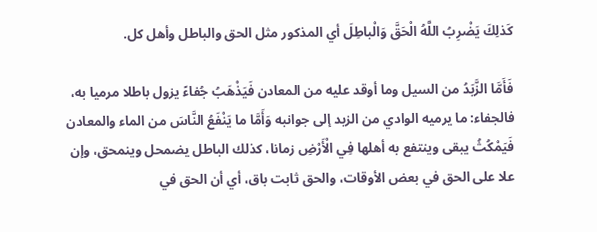كَذلِكَ يَضْرِبُ اللَّهُ الْحَقَّ وَالْباطِلَ أي المذكور مثل الحق والباطل وأهل كل.

فَأَمَّا الزَّبَدُ من السيل وما أوقد عليه من المعادن فَيَذْهَبُ جُفاءً يزول باطلا مرميا به، فالجفاء: ما يرميه الوادي من الزبد إلى جوانبه وَأَمَّا ما يَنْفَعُ النَّاسَ من الماء والمعادن فَيَمْكُثُ يبقى وينتفع به أهلها فِي الْأَرْضِ زمانا، كذلك الباطل يضمحل وينمحق، وإن علا على الحق في بعض الأوقات، والحق ثابت باق، أي أن الحق في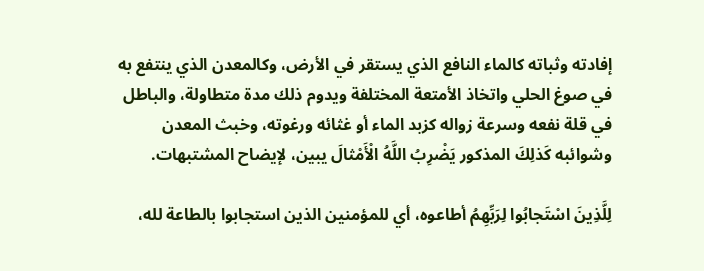إفادته وثباته كالماء النافع الذي يستقر في الأرض، وكالمعدن الذي ينتفع به في صوغ الحلي واتخاذ الأمتعة المختلفة ويدوم ذلك مدة متطاولة، والباطل في قلة نفعه وسرعة زواله كزبد الماء أو غثائه ورغوته، وخبث المعدن وشوائبه كَذلِكَ المذكور يَضْرِبُ اللَّهُ الْأَمْثالَ يبين، لإيضاح المشتبهات.

لِلَّذِينَ اسْتَجابُوا لِرَبِّهِمُ أطاعوه، أي للمؤمنين الذين استجابوا بالطاعة لله،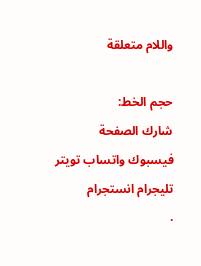واللام متعلقة

حجم الخط:
شارك الصفحة
فيسبوك واتساب تويتر تليجرام انستجرام
.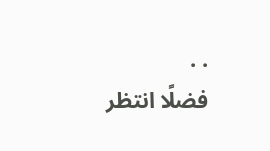. .
فضلًا انتظر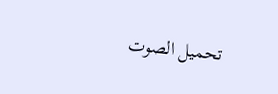تحميل الصوت